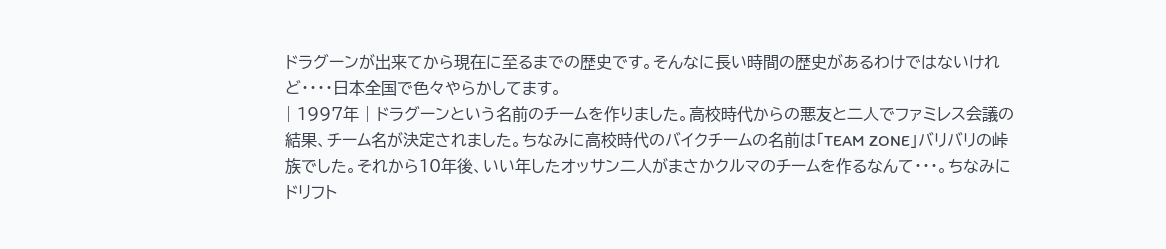ドラグーンが出来てから現在に至るまでの歴史です。そんなに長い時間の歴史があるわけではないけれど・・・・日本全国で色々やらかしてます。
| 1997年 | ドラグーンという名前のチームを作りました。高校時代からの悪友と二人でファミレス会議の結果、チーム名が決定されました。ちなみに高校時代のバイクチームの名前は「TEAM ZONE」バリバリの峠族でした。それから10年後、いい年したオッサン二人がまさかクルマのチームを作るなんて・・・。ちなみにドリフト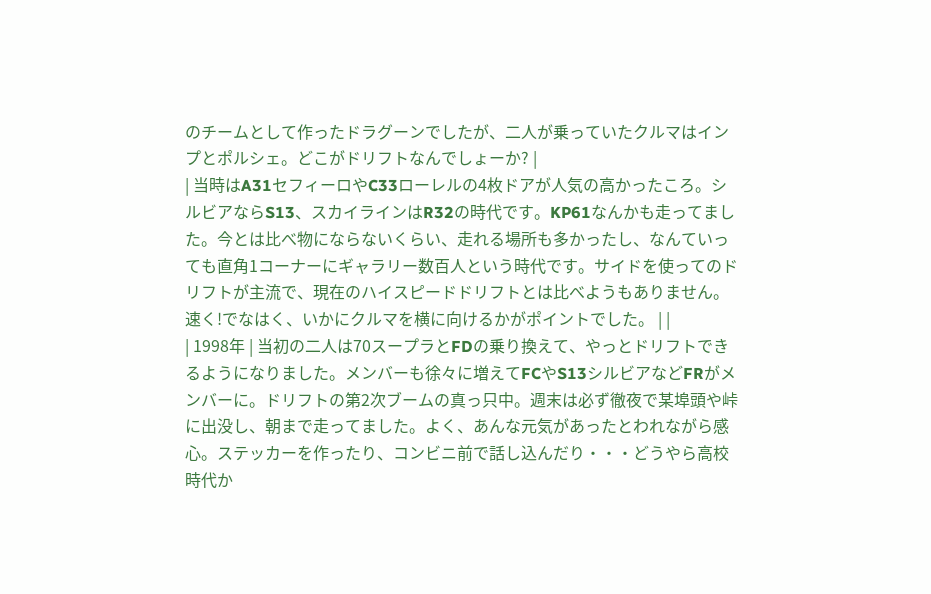のチームとして作ったドラグーンでしたが、二人が乗っていたクルマはインプとポルシェ。どこがドリフトなんでしょーか? |
| 当時はA31セフィーロやC33ローレルの4枚ドアが人気の高かったころ。シルビアならS13、スカイラインはR32の時代です。KP61なんかも走ってました。今とは比べ物にならないくらい、走れる場所も多かったし、なんていっても直角1コーナーにギャラリー数百人という時代です。サイドを使ってのドリフトが主流で、現在のハイスピードドリフトとは比べようもありません。速く!でなはく、いかにクルマを横に向けるかがポイントでした。 | |
| 1998年 | 当初の二人は70スープラとFDの乗り換えて、やっとドリフトできるようになりました。メンバーも徐々に増えてFCやS13シルビアなどFRがメンバーに。ドリフトの第2次ブームの真っ只中。週末は必ず徹夜で某埠頭や峠に出没し、朝まで走ってました。よく、あんな元気があったとわれながら感心。ステッカーを作ったり、コンビニ前で話し込んだり・・・どうやら高校時代か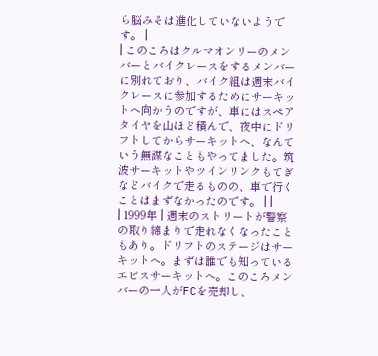ら脳みそは進化していないようです。 |
| このころはクルマオンリーのメンバーとバイクレースをするメンバーに別れており、バイク組は週末バイクレースに参加するためにサーキットへ向かうのですが、車にはスペアタイヤを山ほど積んで、夜中にドリフトしてからサーキットへ、なんていう無謀なこともやってました。筑波サーキットやツインリンクもてぎなどバイクで走るものの、車で行くことはまずなかったのです。 | |
| 1999年 | 週末のストリートが警察の取り締まりで走れなくなったこともあり。ドリフトのステージはサーキットへ。まずは誰でも知っているエビスサーキットへ。このころメンバーの一人がFCを売却し、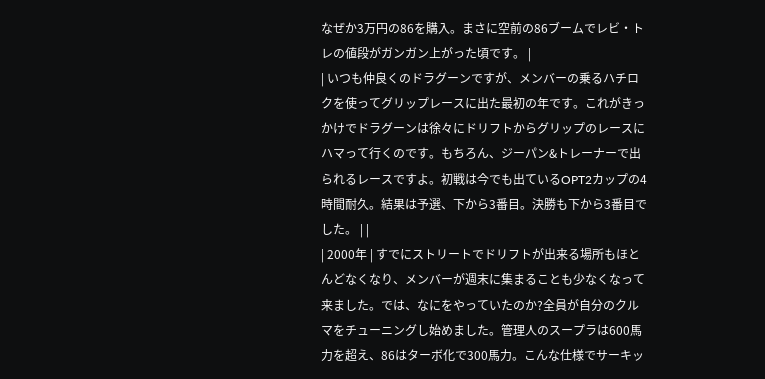なぜか3万円の86を購入。まさに空前の86ブームでレビ・トレの値段がガンガン上がった頃です。 |
| いつも仲良くのドラグーンですが、メンバーの乗るハチロクを使ってグリップレースに出た最初の年です。これがきっかけでドラグーンは徐々にドリフトからグリップのレースにハマって行くのです。もちろん、ジーパン&トレーナーで出られるレースですよ。初戦は今でも出ているOPT2カップの4時間耐久。結果は予選、下から3番目。決勝も下から3番目でした。 | |
| 2000年 | すでにストリートでドリフトが出来る場所もほとんどなくなり、メンバーが週末に集まることも少なくなって来ました。では、なにをやっていたのか?全員が自分のクルマをチューニングし始めました。管理人のスープラは600馬力を超え、86はターボ化で300馬力。こんな仕様でサーキッ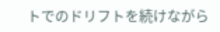トでのドリフトを続けながら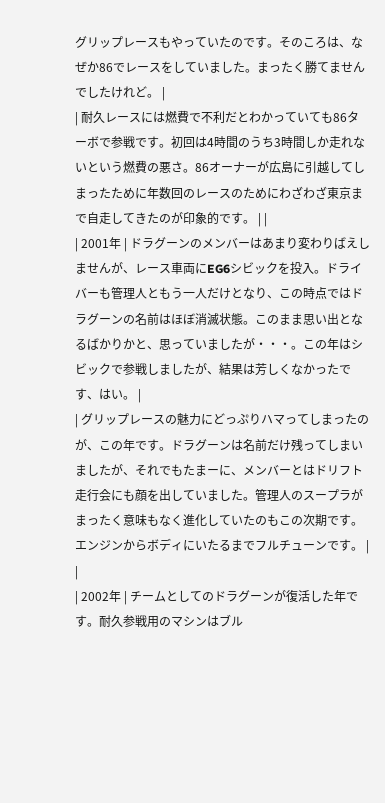グリップレースもやっていたのです。そのころは、なぜか86でレースをしていました。まったく勝てませんでしたけれど。 |
| 耐久レースには燃費で不利だとわかっていても86ターボで参戦です。初回は4時間のうち3時間しか走れないという燃費の悪さ。86オーナーが広島に引越してしまったために年数回のレースのためにわざわざ東京まで自走してきたのが印象的です。 | |
| 2001年 | ドラグーンのメンバーはあまり変わりばえしませんが、レース車両にEG6シビックを投入。ドライバーも管理人ともう一人だけとなり、この時点ではドラグーンの名前はほぼ消滅状態。このまま思い出となるばかりかと、思っていましたが・・・。この年はシビックで参戦しましたが、結果は芳しくなかったです、はい。 |
| グリップレースの魅力にどっぷりハマってしまったのが、この年です。ドラグーンは名前だけ残ってしまいましたが、それでもたまーに、メンバーとはドリフト走行会にも顔を出していました。管理人のスープラがまったく意味もなく進化していたのもこの次期です。エンジンからボディにいたるまでフルチューンです。 | |
| 2002年 | チームとしてのドラグーンが復活した年です。耐久参戦用のマシンはブル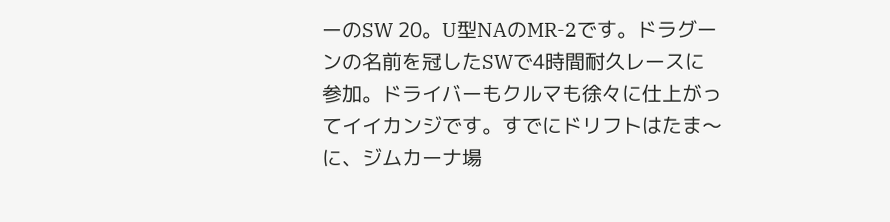ーのSW 20。U型NAのMR-2です。ドラグーンの名前を冠したSWで4時間耐久レースに参加。ドライバーもクルマも徐々に仕上がってイイカンジです。すでにドリフトはたま〜に、ジムカーナ場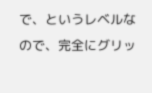で、というレベルなので、完全にグリッ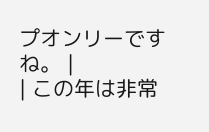プオンリーですね。 |
| この年は非常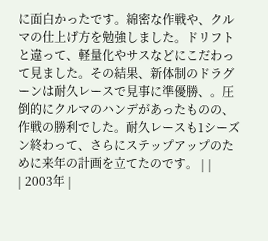に面白かったです。綿密な作戦や、クルマの仕上げ方を勉強しました。ドリフトと違って、軽量化やサスなどにこだわって見ました。その結果、新体制のドラグーンは耐久レースで見事に準優勝、。圧倒的にクルマのハンデがあったものの、作戦の勝利でした。耐久レースも1シーズン終わって、さらにステップアップのために来年の計画を立てたのです。 | |
| 2003年 |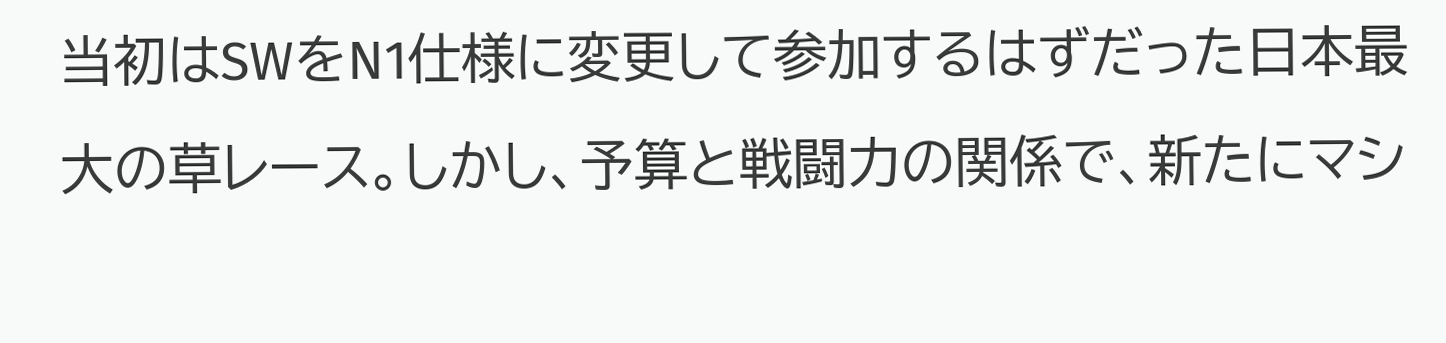当初はSWをN1仕様に変更して参加するはずだった日本最大の草レース。しかし、予算と戦闘力の関係で、新たにマシ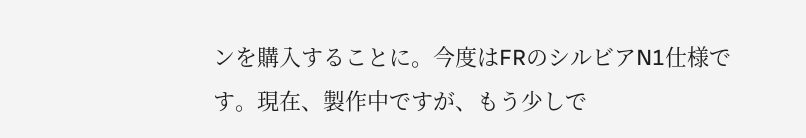ンを購入することに。今度はFRのシルビアN1仕様です。現在、製作中ですが、もう少しで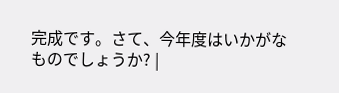完成です。さて、今年度はいかがなものでしょうか? |